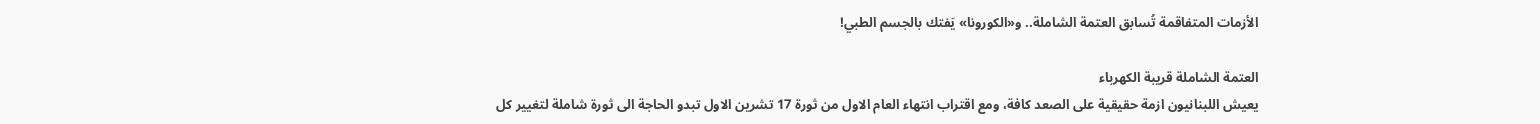الأزمات المتفاقمة تُسابق العتمة الشاملة.. و«الكورونا» يَفتك بالجسم الطبي!

العتمة الشاملة قريبة الكهرباء
يعيش اللبنانيون ازمة حقيقية على الصعد كافة، ومع اقتراب انتهاء العام الاول من ثورة 17 تشرين الاول تبدو الحاجة الى ثورة شاملة لتغيير كل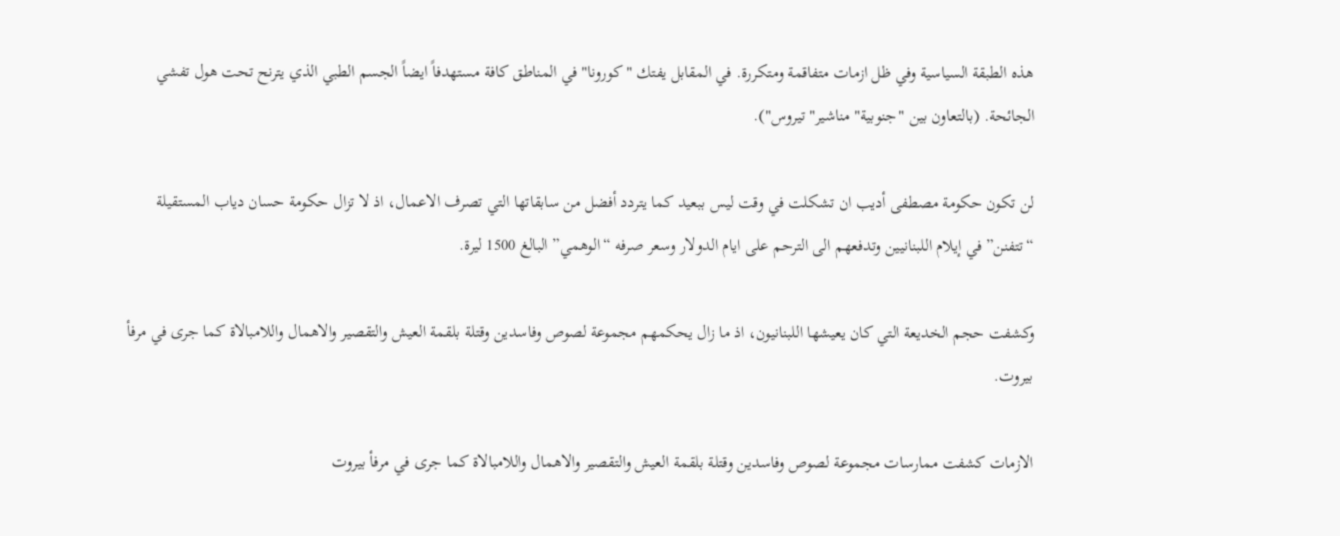هذه الطبقة السياسية وفي ظل ازمات متفاقمة ومتكررة. في المقابل يفتك "كورونا" في المناطق كافة مستهدفاً ايضاً الجسم الطبي الذي يترنح تحت هول تفشي الجائحة. (بالتعاون بين "جنوبية" مناشير" تيروس").

لن تكون حكومة مصطفى أديب ان تشكلت في وقت ليس ببعيد كما يتردد أفضل من سابقاتها التي تصرف الاعمال، اذ لا تزال حكومة حسان دياب المستقيلة “تتفنن” في إيلام اللبنانيين وتدفعهم الى الترحم على ايام الدولار وسعر صرفه “الوهمي” البالغ 1500 ليرة.

وكشفت حجم الخديعة التي كان يعيشها اللبنانيون، اذ ما زال يحكمهم مجموعة لصوص وفاسدين وقتلة بلقمة العيش والتقصير والاهمال واللامبالاة كما جرى في مرفأ بيروت.

الازمات كشفت ممارسات مجموعة لصوص وفاسدين وقتلة بلقمة العيش والتقصير والاهمال واللامبالاة كما جرى في مرفأ بيروت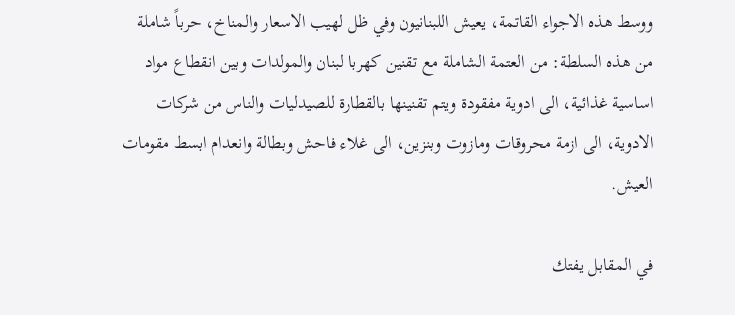ووسط هذه الاجواء القاتمة، يعيش اللبنانيون وفي ظل لهيب الاسعار والمناخ، حرباً شاملة من هذه السلطة: من العتمة الشاملة مع تقنين كهربا لبنان والمولدات وبين انقطاع مواد اساسية غذائية، الى ادوية مفقودة ويتم تقنينها بالقطارة للصيدليات والناس من شركات الادوية، الى ازمة محروقات ومازوت وبنزين، الى غلاء فاحش وبطالة وانعدام ابسط مقومات العيش.

في المقابل يفتك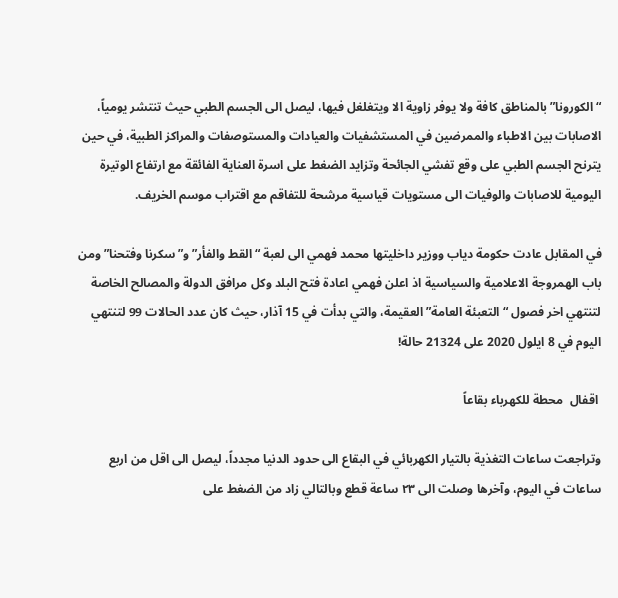“الكورونا” بالمناطق كافة ولا يوفر زاوية الا ويتغلغل فيها، ليصل الى الجسم الطبي حيث تنتشر يومياً، الاصابات بين الاطباء والممرضين في المستشفيات والعيادات والمستوصفات والمراكز الطبية، في حين يترنح الجسم الطبي على وقع تفشي الجائحة وتزايد الضغط على اسرة العناية الفائقة مع ارتفاع الوتيرة اليومية للاصابات والوفيات الى مستويات قياسية مرشحة للتفاقم مع اقتراب موسم الخريف.

في المقابل عادت حكومة دياب ووزير داخليتها محمد فهمي الى لعبة “القط والفأر” و”سكرنا وفتحنا” ومن باب الهمروجة الاعلامية والسياسية اذ اعلن فهمي اعادة فتح البلد وكل مرافق الدولة والمصالح الخاصة لتنتهي اخر فصول “التعبئة العامة” العقيمة، والتي بدأت في 15 آذار، حيث كان عدد الحالات 99 لتنتهي اليوم في 8 ايلول 2020 على 21324 حالة!

 اقفال  محطة للكهرباء بقاعاً

وتراجعت ساعات التغذية بالتيار الكهربائي في البقاع الى حدود الدنيا مجدداً، ليصل الى اقل من اربع ساعات في اليوم، وآخرها وصلت الى ٢٣ ساعة قطع وبالتالي زاد من الضغط على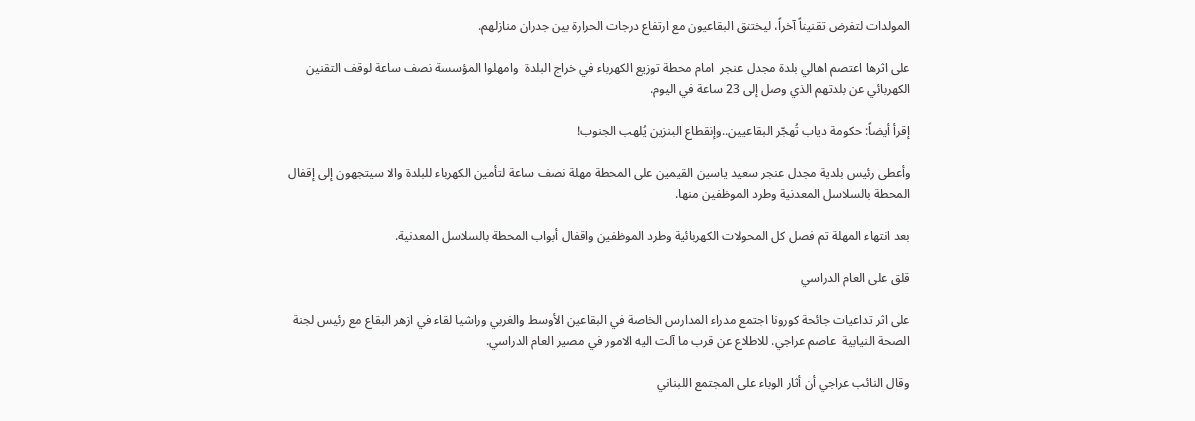المولدات لتفرض تقنيناً آخراً، ليختنق البقاعيون مع ارتفاع درجات الحرارة بين جدران منازلهم.

على اثرها اعتصم اهالي بلدة مجدل عنجر  امام محطة توزيع الكهرباء في خراج البلدة  وامهلوا المؤسسة نصف ساعة لوقف التقنين الكهربائي عن بلدتهم الذي وصل إلى 23 ساعة في اليوم.

إقرأ أيضاً: حكومة دياب تُهجّر البقاعيين..وإنقطاع البنزين يُلهب الجنوب!

وأعطى رئيس بلدية مجدل عنجر سعيد ياسين القيمين على المحطة مهلة نصف ساعة لتأمين الكهرباء للبلدة والا سيتجهون إلى إقفال المحطة بالسلاسل المعدنية وطرد الموظفين منها.

بعد انتهاء المهلة تم فصل كل المحولات الكهربائية وطرد الموظفين واقفال أبواب المحطة بالسلاسل المعدنية.

قلق على العام الدراسي

على اثر تداعيات جائحة كورونا اجتمع مدراء المدارس الخاصة في البقاعين الأوسط والغربي وراشيا لقاء في ازهر البقاع مع رئيس لجنة الصحة النيابية  عاصم عراجي. للاطلاع عن قرب ما آلت اليه الامور في مصير العام الدراسي.

وقال النائب عراجي أن أثار الوباء على المجتمع اللبناني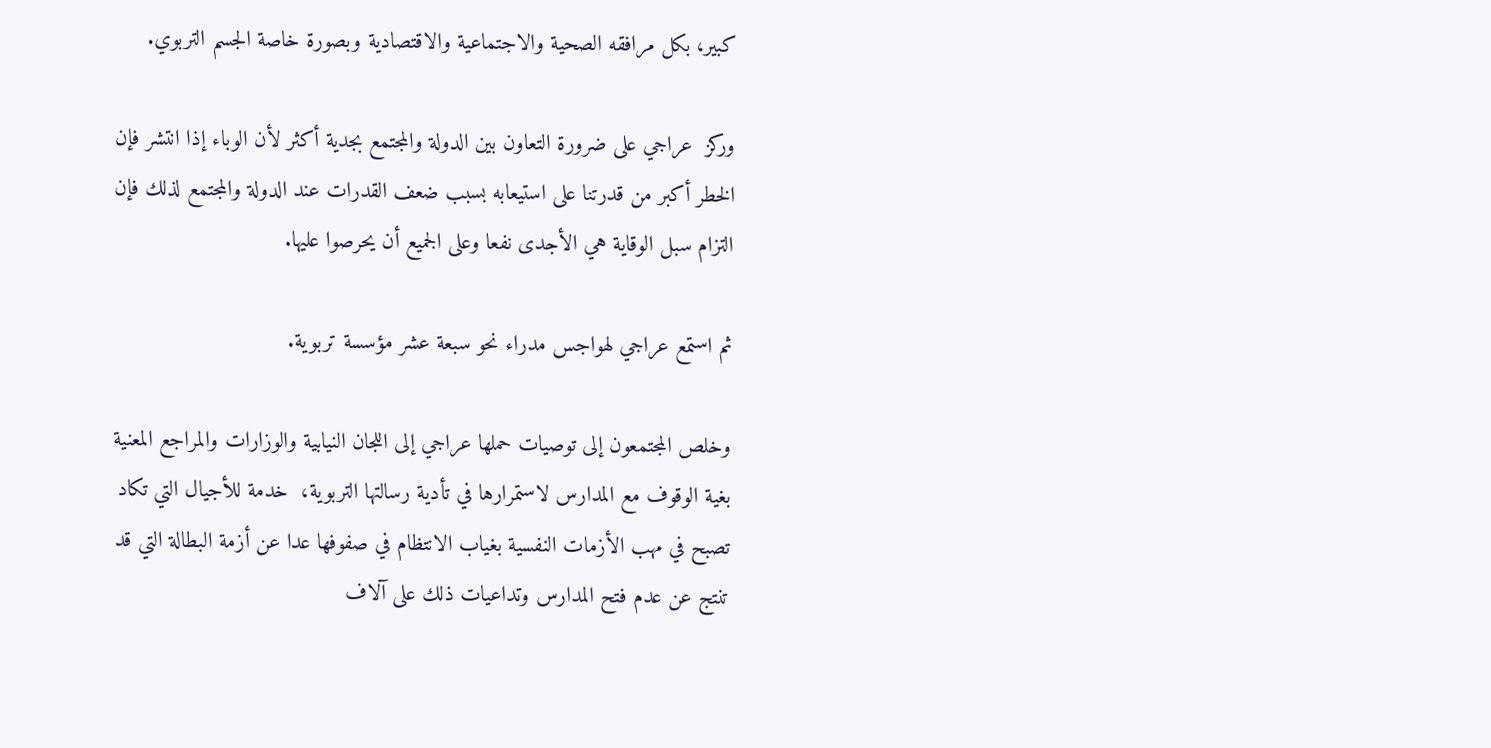كبير، بكل مرافقه الصحية والاجتماعية والاقتصادية وبصورة خاصة الجسم التربوي.

وركز  عراجي على ضرورة التعاون بين الدولة والمجتمع بجدية أكثر لأن الوباء إذا انتشر فإن الخطر أكبر من قدرتنا على استيعابه بسبب ضعف القدرات عند الدولة والمجتمع لذلك فإن التزام سبل الوقاية هي الأجدى نفعا وعلى الجميع أن يحرصوا عليها.

ثم استمع عراجي لهواجس مدراء نحو سبعة عشر مؤسسة تربوية.

وخلص المجتمعون إلى توصيات حملها عراجي إلى اللجان النيابية والوزارات والمراجع المعنية بغية الوقوف مع المدارس لاستمرارها في تأدية رسالتها التربوية،  خدمة للأجيال التي تكاد تصبح في مهب الأزمات النفسية بغياب الانتظام في صفوفها عدا عن أزمة البطالة التي قد تنتج عن عدم فتح المدارس وتداعيات ذلك على آلاف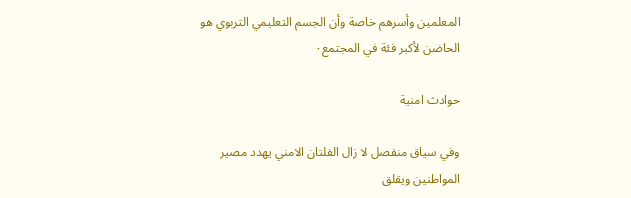المعلمين وأسرهم خاصة وأن الجسم التعليمي التربوي هو الحاضن لأكبر فئة في المجتمع٠

حوادث امنية

وفي سياق منفصل لا زال الفلتان الامني يهدد مصير المواطنين ويقلق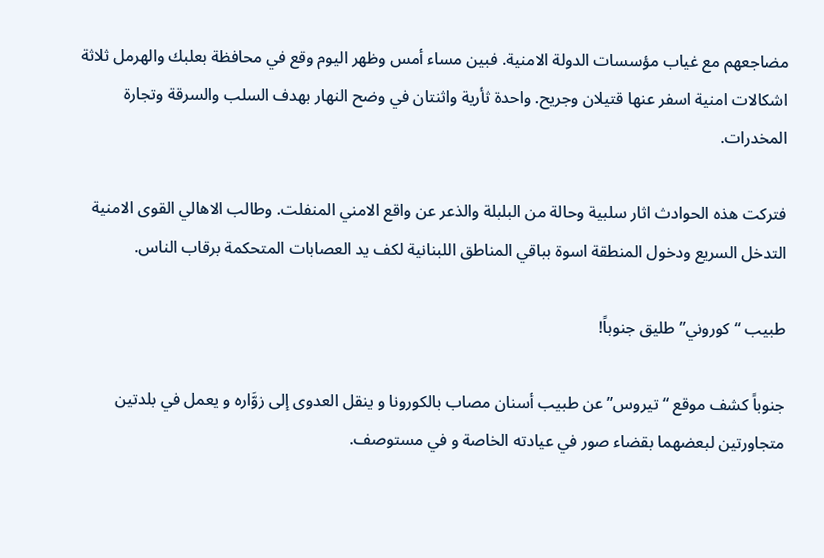مضاجعهم مع غياب مؤسسات الدولة الامنية. فبين مساء أمس وظهر اليوم وقع في محافظة بعلبك والهرمل ثلاثة اشكالات امنية اسفر عنها قتيلان وجريح. واحدة ثأرية واثنتان في وضح النهار بهدف السلب والسرقة وتجارة المخدرات.

فتركت هذه الحوادث اثار سلبية وحالة من البلبلة والذعر عن واقع الامني المنفلت. وطالب الاهالي القوى الامنية التدخل السريع ودخول المنطقة اسوة بباقي المناطق اللبنانية لكف يد العصابات المتحكمة برقاب الناس.

طبيب “كوروني” طليق جنوباً!

جنوباً كشف موقع “تيروس” عن طبيب أسنان مصاب بالكورونا و ينقل العدوى إلى زوَّاره و يعمل في بلدتين متجاورتين لبعضهما بقضاء صور في عيادته الخاصة و في مستوصف.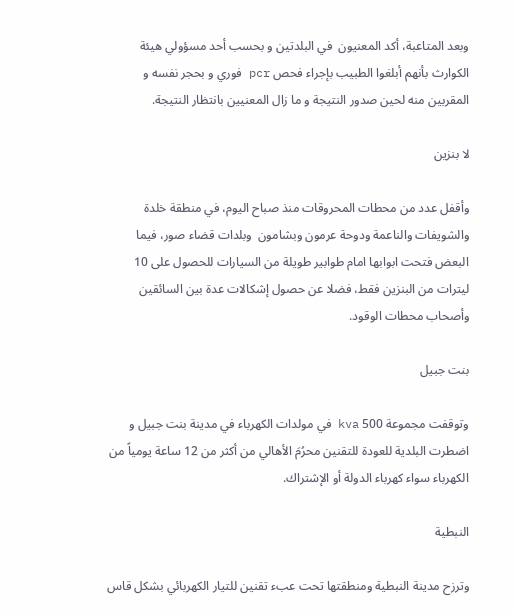وبعد المتاعبة، أكد المعنيون  في البلدتين و بحسب أحد مسؤولي هيئة الكوارث بأنهم أبلغوا الطبيب بإجراء فحص pcr فوري و بحجر نفسه و المقربين منه لحين صدور النتيجة و ما زال المعنيين بانتظار النتيجة.

لا بنزين

وأقفل عدد من محطات المحروقات منذ صباح اليوم، في منطقة خلدة والشويفات والناعمة ودوحة عرمون وبشامون  وبلدات قضاء صور، فيما البعض فتحت ابوابها امام طوابير طويلة من السيارات للحصول على 10 ليترات من البنزين فقط، فضلا عن حصول إشكالات عدة بين السائقين وأصحاب محطات الوقود.

بنت جبيل

وتوقفت مجموعة 500 kva في مولدات الكهرباء في مدينة بنت جبيل و اضطرت البلدية للعودة للتقنين محرُمَ الأهالي من أكثر من 12 ساعة يومياً من الكهرباء سواء كهرباء الدولة أو الإشتراك.

النبطية

وترزح مدينة النبطية ومنطقتها تحت عبء تقنين للتيار الكهربائي بشكل قاس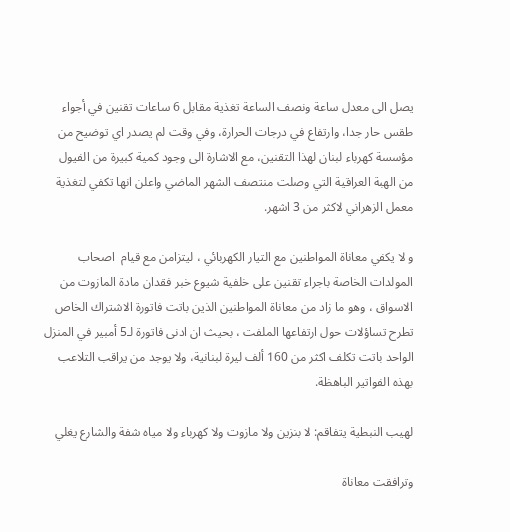يصل الى معدل ساعة ونصف الساعة تغذية مقابل 6 ساعات تقنين في أجواء طقس حار جدا، وارتفاع في درجات الحرارة، وفي وقت لم يصدر اي توضيح من مؤسسة كهرباء لبنان لهذا التقنين، مع الاشارة الى وجود كمية كبيرة من الفيول من الهبة العراقية التي وصلت منتصف الشهر الماضي واعلن انها تكفي لتغذية معمل الزهراني لاكثر من 3 اشهر.

و لا يكفي معاناة المواطنين مع التيار الكهربائي ، ليتزامن مع قيام  اصحاب المولدات الخاصة باجراء تقنين على خلفية شيوع خبر فقدان مادة المازوت من الاسواق ، وهو ما زاد من معاناة المواطنين الذين باتت فاتورة الاشتراك الخاص تطرح تساؤلات حول ارتفاعها الملفت ، بحيث ان ادنى فاتورة لـ5 أمبير في المنزل الواحد باتت تكلف اكثر من 160 ألف ليرة لبنانية، ولا يوجد من يراقب التلاعب بهذه الفواتير الباهظة.

لهيب النبطية يتفاقم: لا بنزين ولا مازوت ولا كهرباء ولا مياه شفة والشارع يغلي

وترافقت معاناة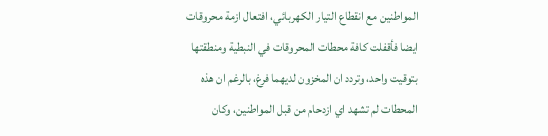المواطنين مع انقطاع التيار الكهربائي، افتعال ازمة محروقات ايضا فأقفلت كافة محطات المحروقات في النبطية ومنطقتها بتوقيت واحد، وتردد ان المخزون لديهما فرغ، بالرغم ان هذه المحطات لم تشهد اي ازدحام من قبل المواطنين، وكان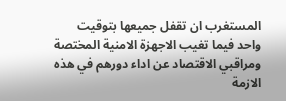المستغرب ان تقفل جميعها بتوقيت واحد فيما تغيب الاجهزة الامنية المختصة ومراقبي الاقتصاد عن اداء دورهم في هذه  الازمة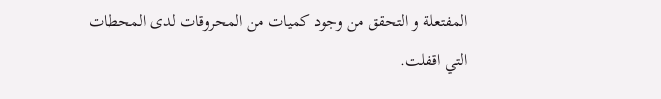المفتعلة و التحقق من وجود كميات من المحروقات لدى المحطات التي اقفلت.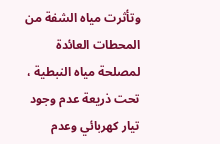وتأثرت مياه الشفة من المحطات العائدة لمصلحة مياه النبطية ، تحت ذريعة عدم وجود تيار كهربائي وعدم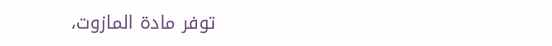توفر مادة المازوت،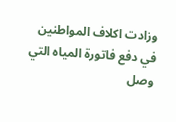وزادت اكلاف المواطنين في دفع فاتورة المياه التي وصل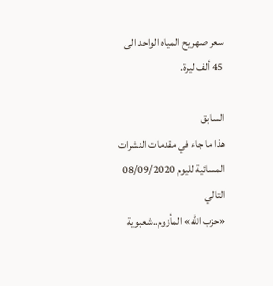سعر صهريح المياه الواحد الى 45 ألف ليرة.

السابق
هذا ما جاء في مقدمات النشرات المسائية لليوم 08/09/2020
التالي
«حزب الله» المأزوم..شعبوية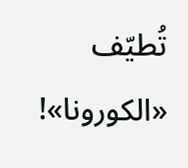تُطيّف «الكورونا»!